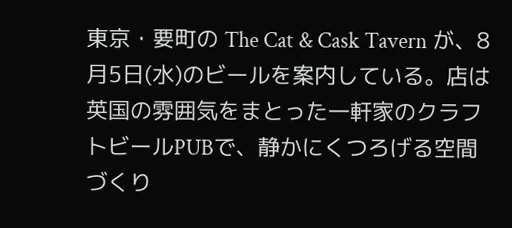東京・要町の The Cat & Cask Tavern が、8月5日(水)のビールを案内している。店は英国の雰囲気をまとった一軒家のクラフトビールPUBで、静かにくつろげる空間づくり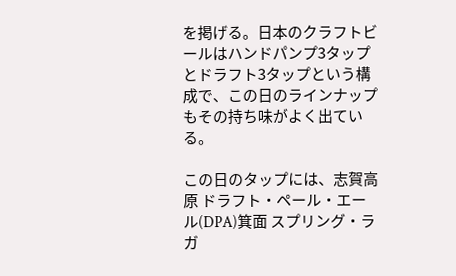を掲げる。日本のクラフトビールはハンドパンプ3タップとドラフト3タップという構成で、この日のラインナップもその持ち味がよく出ている。

この日のタップには、志賀高原 ドラフト・ペール・エール(DPA)箕面 スプリング・ラガ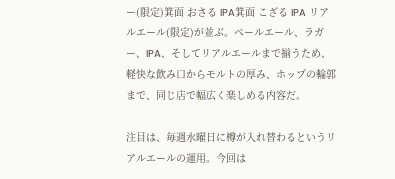ー(限定)箕面 おさる IPA箕面 こざる IPA リアルエール(限定)が並ぶ。ペールエール、ラガー、IPA、そしてリアルエールまで揃うため、軽快な飲み口からモルトの厚み、ホップの輪郭まで、同じ店で幅広く楽しめる内容だ。

注目は、毎週水曜日に樽が入れ替わるというリアルエールの運用。今回は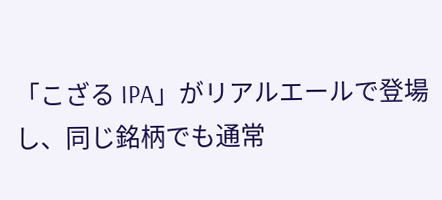「こざる IPA」がリアルエールで登場し、同じ銘柄でも通常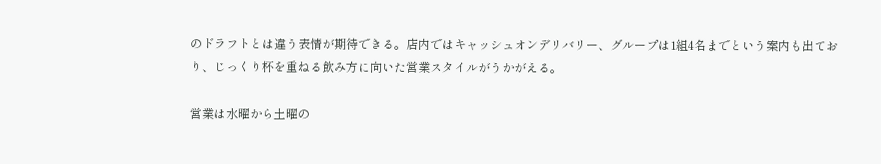のドラフトとは違う表情が期待できる。店内ではキャッシュオンデリバリー、グループは1組4名までという案内も出ており、じっくり杯を重ねる飲み方に向いた営業スタイルがうかがえる。

営業は水曜から土曜の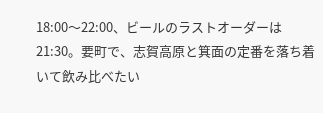18:00〜22:00、ビールのラストオーダーは21:30。要町で、志賀高原と箕面の定番を落ち着いて飲み比べたい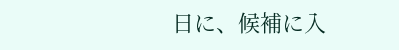日に、候補に入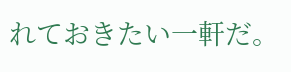れておきたい一軒だ。